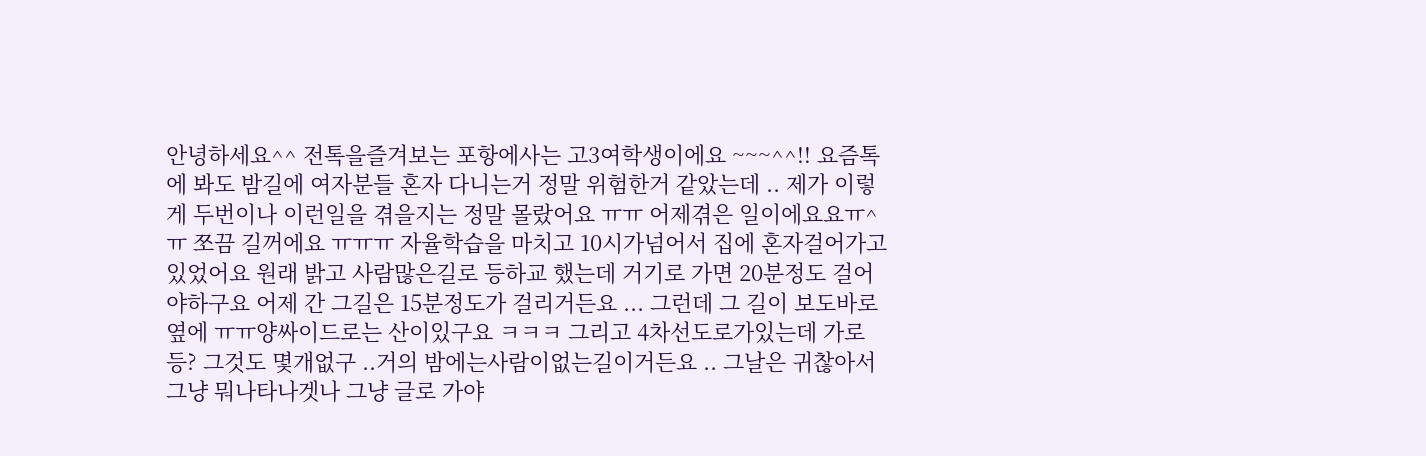안녕하세요^^ 전톡을즐겨보는 포항에사는 고3여학생이에요 ~~~^^!! 요즘톡에 봐도 밤길에 여자분들 혼자 다니는거 정말 위험한거 같았는데 .. 제가 이렇게 두번이나 이런일을 겪을지는 정말 몰랐어요 ㅠㅠ 어제겪은 일이에요요ㅠ^ㅠ 쪼끔 길꺼에요 ㅠㅠㅠ 자율학습을 마치고 10시가넘어서 집에 혼자걸어가고있었어요 원래 밝고 사람많은길로 등하교 했는데 거기로 가면 20분정도 걸어야하구요 어제 간 그길은 15분정도가 걸리거든요 ... 그런데 그 길이 보도바로 옆에 ㅠㅠ양싸이드로는 산이있구요 ㅋㅋㅋ 그리고 4차선도로가있는데 가로등? 그것도 몇개없구 ..거의 밤에는사람이없는길이거든요 .. 그날은 귀찮아서 그냥 뭐나타나겟나 그냥 글로 가야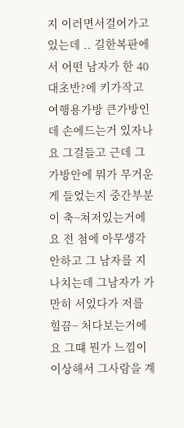지 이러면서걸어가고있는데 .. 길한복판에서 어떤 남자가 한 40대초반?에 키가작고 여행용가방 큰가방인데 손에드는거 있자나요 그걸들고 근데 그가방안에 뭐가 무거운게 들었는지 중간부분이 축~쳐저있는거에요 전 첨에 아무생각안하고 그 남자를 지나치는데 그남자가 가만히 서있다가 저를 힐끔~ 처다보는거에요 그떄 뭔가 느낌이 이상해서 그사람을 계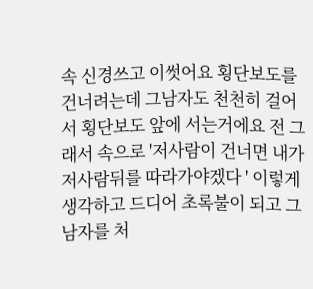속 신경쓰고 이썻어요 횡단보도를 건너려는데 그남자도 천천히 걸어서 횡단보도 앞에 서는거에요 전 그래서 속으로 '저사람이 건너면 내가 저사람뒤를 따라가야겠다 ' 이렇게 생각하고 드디어 초록불이 되고 그남자를 처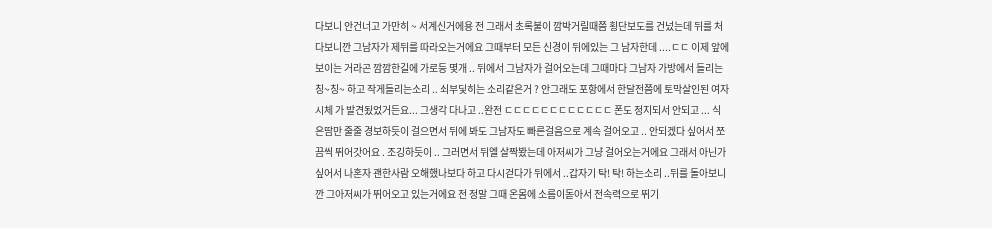다보니 안건너고 가만히 ~ 서계신거에용 전 그래서 초록불이 깜박거릴때쯤 횡단보도를 건넜는데 뒤를 처다보니깐 그남자가 제뒤를 따라오는거에요 그때부터 모든 신경이 뒤에있는 그 남자한데 ....ㄷㄷ 이제 앞에 보이는 거라곤 깜깜한길에 가로등 몇개 .. 뒤에서 그남자가 걸어오는데 그때마다 그남자 가방에서 들리는 칭~칭~ 하고 작게들리는소리 .. 쇠부딫히는 소리같은거 ? 안그래도 포항에서 한달전쯤에 토막살인된 여자시체 가 발견됬었거든요... 그생각 다나고 ..완전 ㄷㄷㄷㄷㄷㄷㄷㄷㄷㄷㄷㄷ 폰도 정지되서 안되고 ... 식은땀만 줄줄 경보하듯이 걸으면서 뒤에 봐도 그남자도 빠른걸음으로 계속 걸어오고 .. 안되겠다 싶어서 쪼끔씩 뛰어갓어요 . 조깅하듯이 .. 그러면서 뒤엘 살짝봤는데 아저씨가 그냥 걸어오는거에요 그래서 아닌가 싶어서 나혼자 괜한사람 오해했나보다 하고 다시걷다가 뒤에서 ..갑자기 탁! 탁! 하는소리 ..뒤를 돌아보니깐 그아저씨가 뛰어오고 있는거에요 전 정말 그때 온몸에 소름이돋아서 전속력으로 뛰기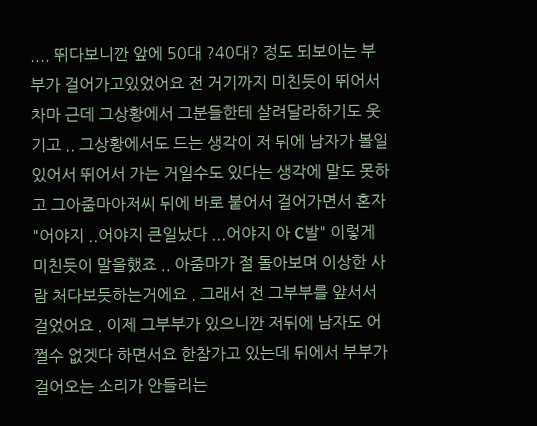.... 뛰다보니깐 앞에 50대 ?40대? 정도 되보이는 부부가 걸어가고있었어요 전 거기까지 미친듯이 뛰어서 차마 근데 그상황에서 그분들한테 살려달라하기도 웃기고 .. 그상황에서도 드는 생각이 저 뒤에 남자가 볼일있어서 뛰어서 가는 거일수도 있다는 생각에 말도 못하고 그아줌마아저씨 뒤에 바로 붙어서 걸어가면서 혼자 "어야지 ..어야지 큰일났다 ...어야지 아 C발" 이렇게 미친듯이 말을했죠 .. 아줌마가 절 돌아보며 이상한 사람 처다보듯하는거에요 . 그래서 전 그부부를 앞서서 걸었어요 . 이제 그부부가 있으니깐 저뒤에 남자도 어쩔수 없겟다 하면서요 한참가고 있는데 뒤에서 부부가 걸어오는 소리가 안들리는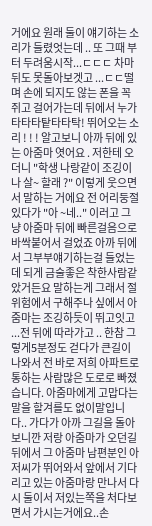거에요 원래 둘이 얘기하는 소리가 들렸엇는데 .. 또 그때 부터 두려움시작...ㄷㄷㄷ 차마 뒤도 못돌아보겟고 ...ㄷㄷ떨며 손에 되지도 않는 폰을 꼭쥐고 걸어가는데 뒤에서 누가 타타타탙타타탁! 뛰어오는 소리 ! ! ! 알고보니 아까 뒤에 있는 아줌마 엿어요 . 저한테 오더니 "학생 나랑같이 조깅이나 살~ 할래 ?" 이렇게 웃으면서 말하는 거에요 전 어리둥절있다가 "아 ~네.." 이러고 그냥 아줌마 뒤에 빠른걸음으로 바싹붙어서 걸었죠 아까 뒤에서 그부부얘기하는걸 들었는데 되게 금술좋은 착한사람같았거든요 말하는게 그래서 절 위험에서 구해주나 싶에서 아줌마는 조깅하듯이 뛰고잇고 ...전 뒤에 따라가고 .. 한참 그렇게5분정도 걷다가 큰길이 나와서 전 바로 저희 아파트로 통하는 사람많은 도로로 빠졌습니다. 아줌마에게 고맙다는 말을 할겨를도 없이말입니다.. 가다가 아까 그길을 돌아보니깐 저랑 아줌마가 오던길 뒤에서 그 아줌마 남편분인 아저씨가 뛰어와서 앞에서 기다리고 있는 아줌마랑 만나서 다시 둘이서 저있는쪽을 처다보면서 가시는거에요..손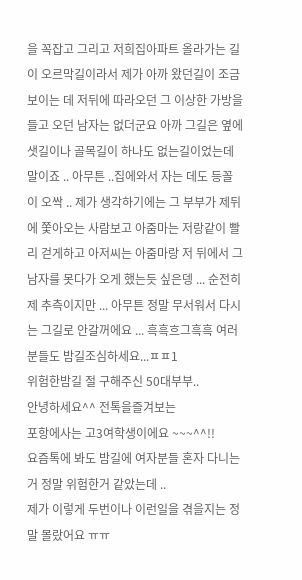을 꼭잡고 그리고 저희집아파트 올라가는 길이 오르막길이라서 제가 아까 왔던길이 조금 보이는 데 저뒤에 따라오던 그 이상한 가방을 들고 오던 남자는 없더군요 아까 그길은 옆에 샛길이나 골목길이 하나도 없는길이었는데 말이죠 .. 아무튼 ..집에와서 자는 데도 등꼴이 오싹 .. 제가 생각하기에는 그 부부가 제뒤에 쫓아오는 사람보고 아줌마는 저랑같이 빨리 걷게하고 아저씨는 아줌마랑 저 뒤에서 그남자를 못다가 오게 했는듯 싶은뎅 ... 순전히 제 추측이지만 ... 아무튼 정말 무서워서 다시는 그길로 안갈꺼에요 ... 흑흑흐그흑흑 여러분들도 밤길조심하세요...ㅍㅍ1
위험한밤길 절 구해주신 50대부부..
안녕하세요^^ 전톡을즐겨보는
포항에사는 고3여학생이에요 ~~~^^!!
요즘톡에 봐도 밤길에 여자분들 혼자 다니는거 정말 위험한거 같았는데 ..
제가 이렇게 두번이나 이런일을 겪을지는 정말 몰랐어요 ㅠㅠ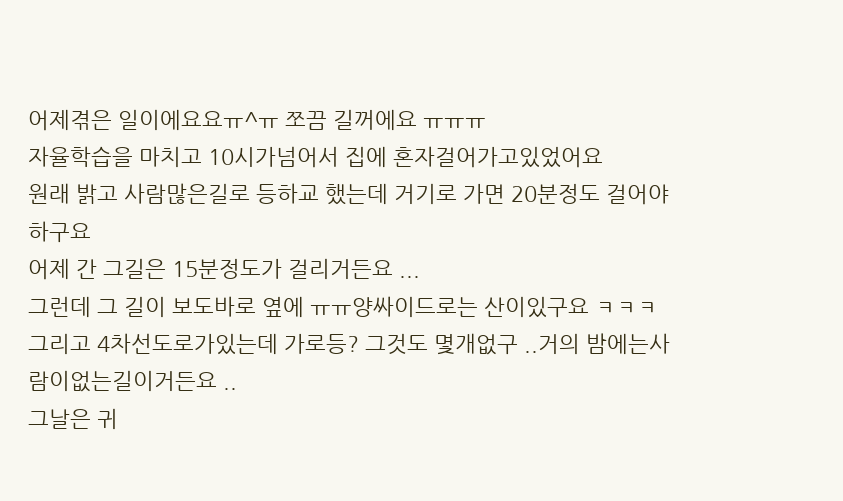어제겪은 일이에요요ㅠ^ㅠ 쪼끔 길꺼에요 ㅠㅠㅠ
자율학습을 마치고 10시가넘어서 집에 혼자걸어가고있었어요
원래 밝고 사람많은길로 등하교 했는데 거기로 가면 20분정도 걸어야하구요
어제 간 그길은 15분정도가 걸리거든요 ...
그런데 그 길이 보도바로 옆에 ㅠㅠ양싸이드로는 산이있구요 ㅋㅋㅋ 그리고 4차선도로가있는데 가로등? 그것도 몇개없구 ..거의 밤에는사람이없는길이거든요 ..
그날은 귀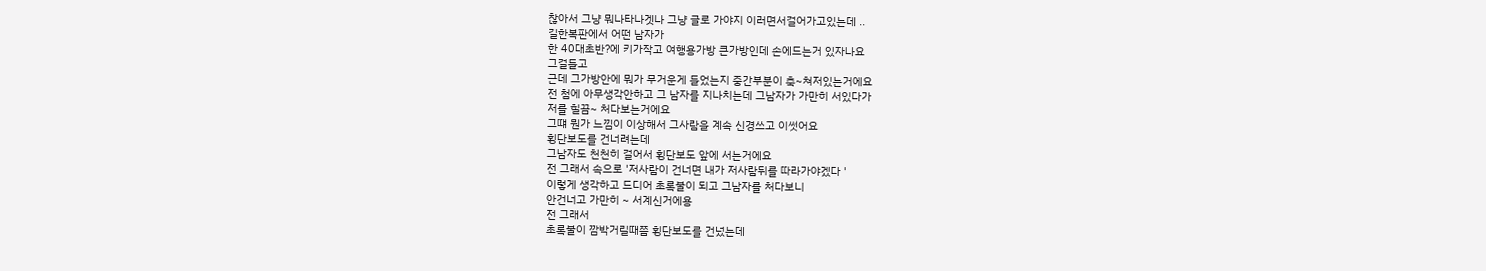찮아서 그냥 뭐나타나겟나 그냥 글로 가야지 이러면서걸어가고있는데 ..
길한복판에서 어떤 남자가
한 40대초반?에 키가작고 여행용가방 큰가방인데 손에드는거 있자나요
그걸들고
근데 그가방안에 뭐가 무거운게 들었는지 중간부분이 축~쳐저있는거에요
전 첨에 아무생각안하고 그 남자를 지나치는데 그남자가 가만히 서있다가
저를 힐끔~ 처다보는거에요
그떄 뭔가 느낌이 이상해서 그사람을 계속 신경쓰고 이썻어요
횡단보도를 건너려는데
그남자도 천천히 걸어서 횡단보도 앞에 서는거에요
전 그래서 속으로 '저사람이 건너면 내가 저사람뒤를 따라가야겠다 '
이렇게 생각하고 드디어 초록불이 되고 그남자를 처다보니
안건너고 가만히 ~ 서계신거에용
전 그래서
초록불이 깜박거릴때쯤 횡단보도를 건넜는데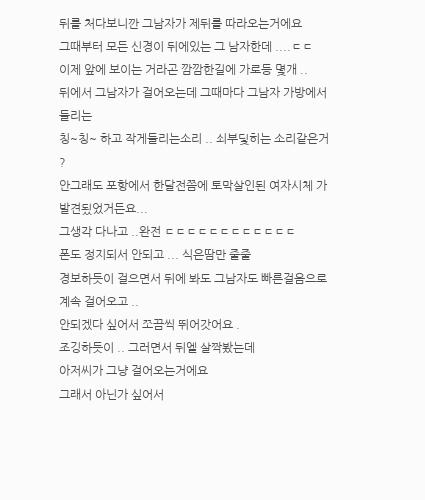뒤를 처다보니깐 그남자가 제뒤를 따라오는거에요
그때부터 모든 신경이 뒤에있는 그 남자한데 ....ㄷㄷ
이제 앞에 보이는 거라곤 깜깜한길에 가로등 몇개 ..
뒤에서 그남자가 걸어오는데 그때마다 그남자 가방에서 들리는
칭~칭~ 하고 작게들리는소리 .. 쇠부딫히는 소리같은거 ?
안그래도 포항에서 한달전쯤에 토막살인된 여자시체 가 발견됬었거든요...
그생각 다나고 ..완전 ㄷㄷㄷㄷㄷㄷㄷㄷㄷㄷㄷㄷ
폰도 정지되서 안되고 ... 식은땀만 줄줄
경보하듯이 걸으면서 뒤에 봐도 그남자도 빠른걸음으로 계속 걸어오고 ..
안되겠다 싶어서 쪼끔씩 뛰어갓어요 .
조깅하듯이 .. 그러면서 뒤엘 살짝봤는데
아저씨가 그냥 걸어오는거에요
그래서 아닌가 싶어서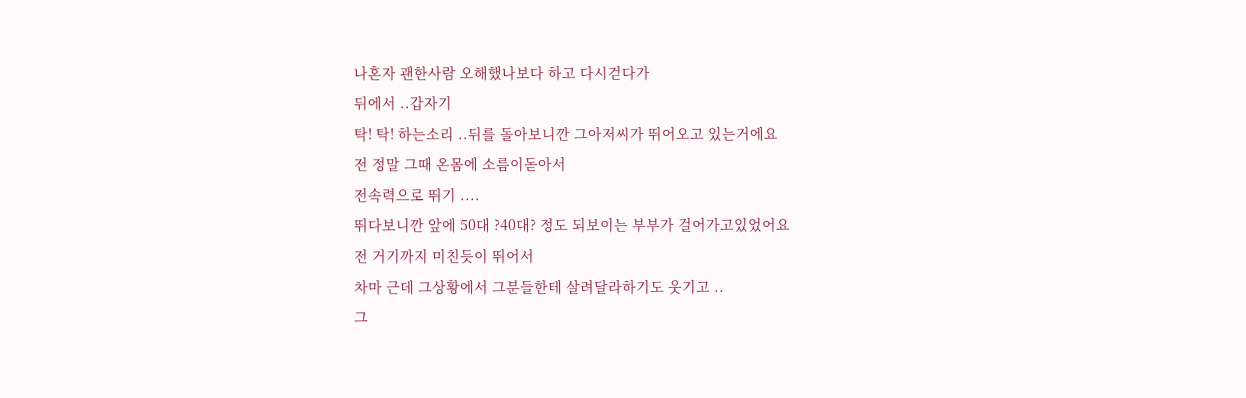나혼자 괜한사람 오해했나보다 하고 다시걷다가
뒤에서 ..갑자기
탁! 탁! 하는소리 ..뒤를 돌아보니깐 그아저씨가 뛰어오고 있는거에요
전 정말 그때 온몸에 소름이돋아서
전속력으로 뛰기 ....
뛰다보니깐 앞에 50대 ?40대? 정도 되보이는 부부가 걸어가고있었어요
전 거기까지 미친듯이 뛰어서
차마 근데 그상황에서 그분들한테 살려달라하기도 웃기고 ..
그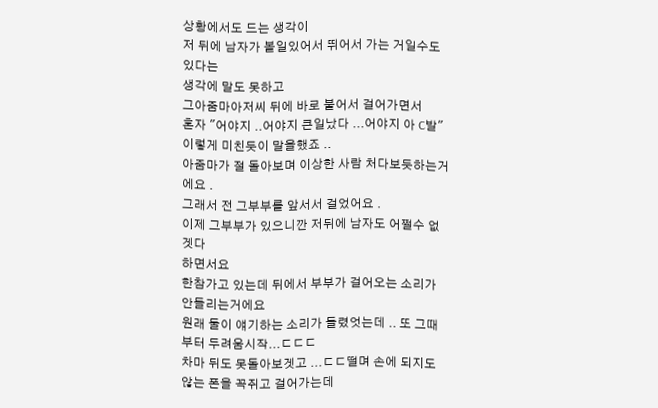상황에서도 드는 생각이
저 뒤에 남자가 볼일있어서 뛰어서 가는 거일수도 있다는
생각에 말도 못하고
그아줌마아저씨 뒤에 바로 붙어서 걸어가면서
혼자 "어야지 ..어야지 큰일났다 ...어야지 아 C발"
이렇게 미친듯이 말을했죠 ..
아줌마가 절 돌아보며 이상한 사람 처다보듯하는거에요 .
그래서 전 그부부를 앞서서 걸었어요 .
이제 그부부가 있으니깐 저뒤에 남자도 어쩔수 없겟다
하면서요
한참가고 있는데 뒤에서 부부가 걸어오는 소리가 안들리는거에요
원래 둘이 얘기하는 소리가 들렸엇는데 .. 또 그때 부터 두려움시작...ㄷㄷㄷ
차마 뒤도 못돌아보겟고 ...ㄷㄷ떨며 손에 되지도 않는 폰을 꼭쥐고 걸어가는데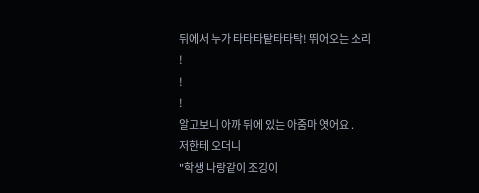뒤에서 누가 타타타탙타타탁! 뛰어오는 소리
!
!
!
알고보니 아까 뒤에 있는 아줌마 엿어요 .
저한테 오더니
"학생 나랑같이 조깅이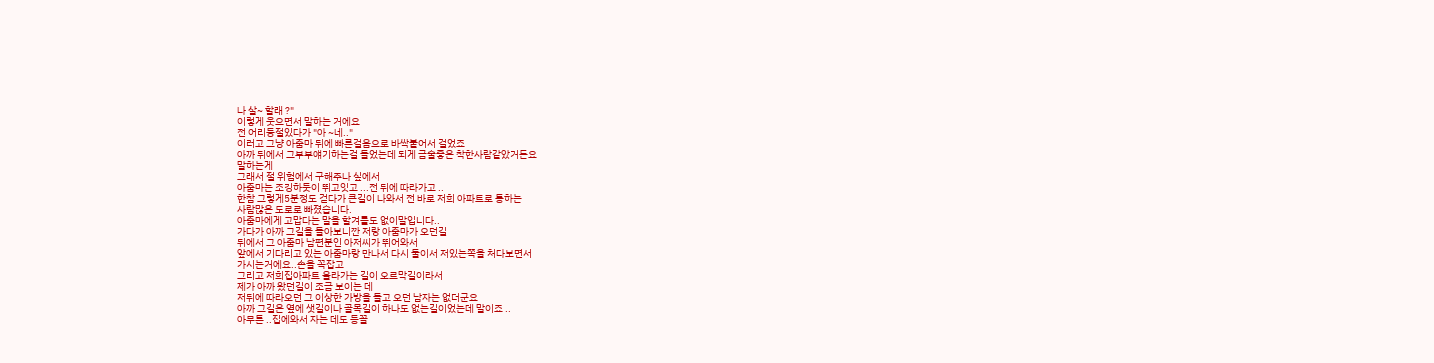나 살~ 할래 ?"
이렇게 웃으면서 말하는 거에요
전 어리둥절있다가 "아 ~네.."
이러고 그냥 아줌마 뒤에 빠른걸음으로 바싹붙어서 걸었죠
아까 뒤에서 그부부얘기하는걸 들었는데 되게 금술좋은 착한사람같았거든요
말하는게
그래서 절 위험에서 구해주나 싶에서
아줌마는 조깅하듯이 뛰고잇고 ...전 뒤에 따라가고 ..
한참 그렇게5분정도 걷다가 큰길이 나와서 전 바로 저희 아파트로 통하는
사람많은 도로로 빠졌습니다.
아줌마에게 고맙다는 말을 할겨를도 없이말입니다..
가다가 아까 그길을 돌아보니깐 저랑 아줌마가 오던길
뒤에서 그 아줌마 남편분인 아저씨가 뛰어와서
앞에서 기다리고 있는 아줌마랑 만나서 다시 둘이서 저있는쪽을 처다보면서
가시는거에요..손을 꼭잡고
그리고 저희집아파트 올라가는 길이 오르막길이라서
제가 아까 왔던길이 조금 보이는 데
저뒤에 따라오던 그 이상한 가방을 들고 오던 남자는 없더군요
아까 그길은 옆에 샛길이나 골목길이 하나도 없는길이었는데 말이죠 ..
아무튼 ..집에와서 자는 데도 등꼴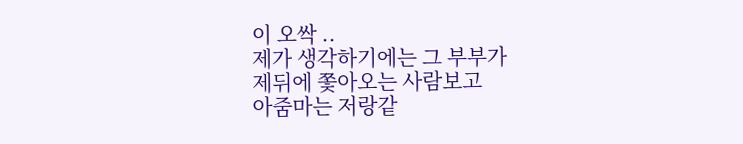이 오싹 ..
제가 생각하기에는 그 부부가
제뒤에 쫓아오는 사람보고
아줌마는 저랑같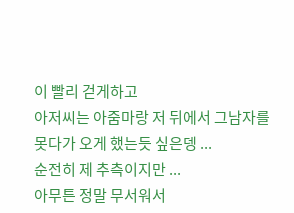이 빨리 걷게하고
아저씨는 아줌마랑 저 뒤에서 그남자를
못다가 오게 했는듯 싶은뎅 ...
순전히 제 추측이지만 ...
아무튼 정말 무서워서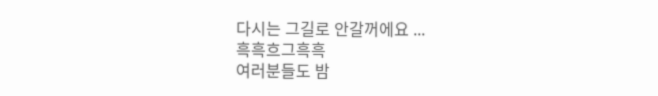다시는 그길로 안갈꺼에요 ...
흑흑흐그흑흑
여러분들도 밤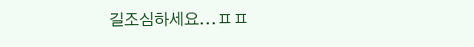길조심하세요...ㅍㅍ